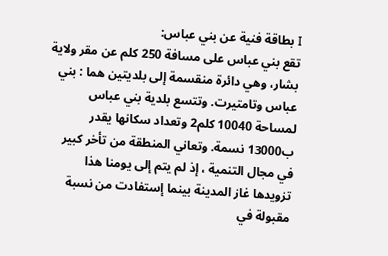I بطاقة فنية عن بني عباس:
تقع بني عباس على مسافة 250 كلم عن مقر ولاية بشار، وهي دائرة منقسمة إلى بلديتين هما : بني عباس وتامتيرت. وتتسع بلدية بني عباس لمساحة 10040 كلم2 وتعداد سكانها يقدر ب13000 نسمة. وتعاني المنطقة من تأخر كبير في مجال التنمية ، إذ لم يتم إلى يومنا هذا تزويدها غاز المدينة بينما إستفادت من نسبة مقبولة في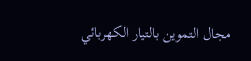مجال التموين بالتيار الكهربائي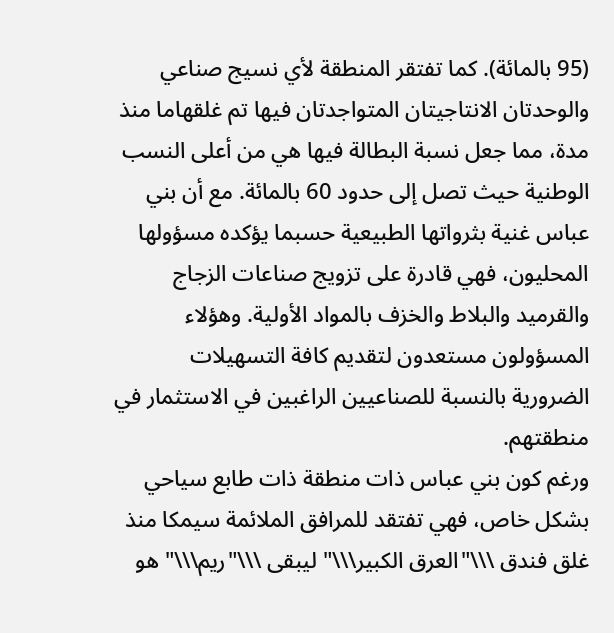(95 بالمائة). كما تفتقر المنطقة لأي نسيج صناعي والوحدتان الانتاجيتان المتواجدتان فيها تم غلقهاما منذ مدة، مما جعل نسبة البطالة فيها هي من أعلى النسب الوطنية حيث تصل إلى حدود 60 بالمائة. مع أن بني عباس غنية بثرواتها الطبيعية حسبما يؤكده مسؤولها المحليون، فهي قادرة على تزويج صناعات الزجاج والقرميد والبلاط والخزف بالمواد الأولية. وهؤلاء المسؤولون مستعدون لتقديم كافة التسهيلات الضرورية بالنسبة للصناعيين الراغبين في الاستثمار في منطقتهم.
ورغم كون بني عباس ذات منطقة ذات طابع سياحي بشكل خاص، فهي تفتقد للمرافق الملائمة سيمكا منذ غلق فندق \\\"العرق الكبير\\\" ليبقى \\\"ريم\\\" هو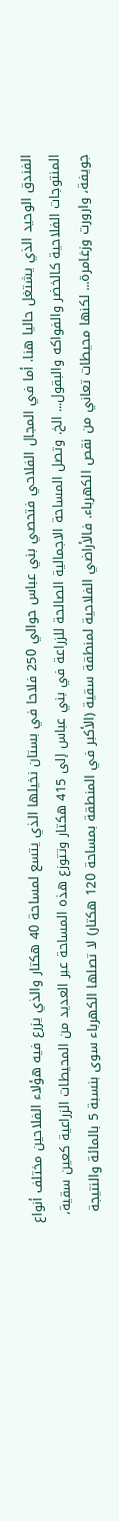الفندق الوحيد الذي يشتغل حاليا هنا. أما في المجال الفلاحي فتحصي بني عباس حوالي 250 فلاحا في بستان نخيلها الذي يتسع لمساحة 40 هكتار والذي يزرع فيه هؤلاء الفلاحين مختلف أنواع المنتوجات الفلاحية كالخضر والفواكه والبقول... الخ. وتصل المساحة الاجمالية الصالحة للزراعة في بني عباس إلى 415 هكتار وتتوزع هذه المساحة عبر العديد من المحيطات الزراعية كعين سقية، جويفة، وارورت وزغامرة... لكنها محيطات تعاني من نقص الكهرباء. فالأراضي الفلاحية لمنطقة سقية (الأكبر في المنطقة بمساحة 120 هكتار) لا تصلها الكهرباء سوى بنسبة 5 بالمائة والنتيجة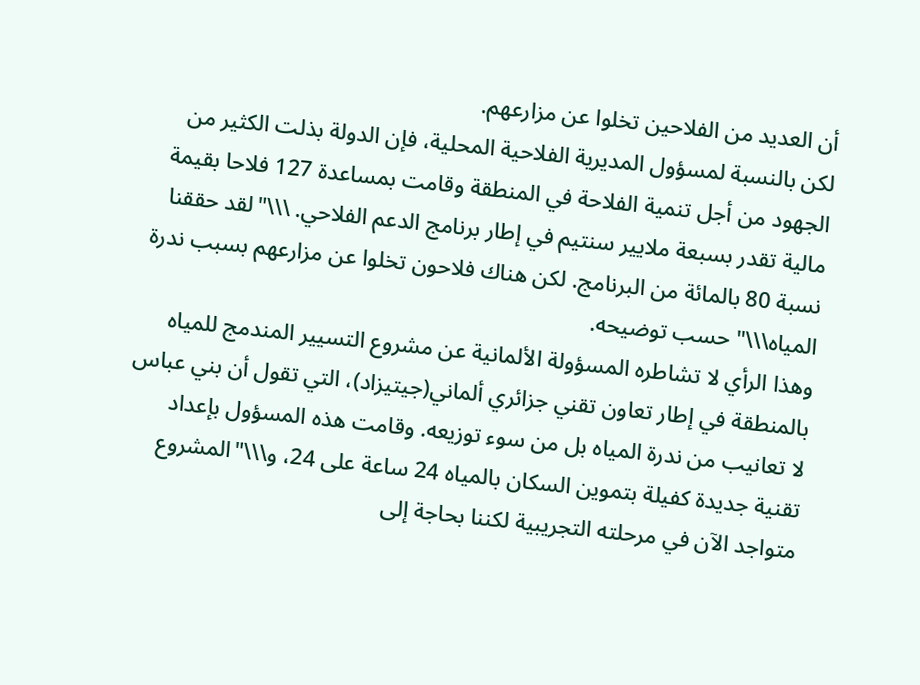أن العديد من الفلاحين تخلوا عن مزارعهم.
لكن بالنسبة لمسؤول المديرية الفلاحية المحلية، فإن الدولة بذلت الكثير من الجهود من أجل تنمية الفلاحة في المنطقة وقامت بمساعدة 127 فلاحا بقيمة مالية تقدر بسبعة ملايير سنتيم في إطار برنامج الدعم الفلاحي. \\\"لقد حققنا نسبة 80 بالمائة من البرنامج. لكن هناك فلاحون تخلوا عن مزارعهم بسبب ندرة المياه\\\" حسب توضيحه.
وهذا الرأي لا تشاطره المسؤولة الألمانية عن مشروع التسيير المندمج للمياه بالمنطقة في إطار تعاون تقني جزائري ألماني(جيتيزاد)، التي تقول أن بني عباس لا تعانيب من ندرة المياه بل من سوء توزيعه. وقامت هذه المسؤول بإعداد تقنية جديدة كفيلة بتموين السكان بالمياه 24 ساعة على 24، و\\\"المشروع متواجد الآن في مرحلته التجريبية لكننا بحاجة إلى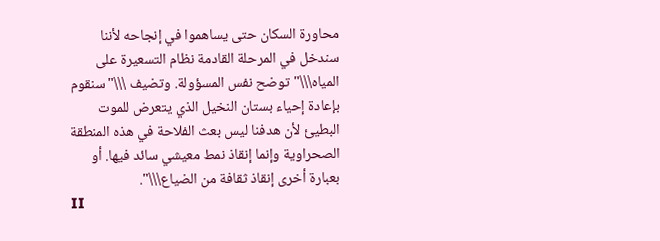محاورة السكان حتى يساهموا في إنجاحه لأننا سندخل في المرحلة القادمة نظام التسعيرة على المياه\\\" توضح نفس المسؤولة. وتضيف \\\"سنقوم بإعادة إحياء بستان النخيل الذي يتعرض للموت البطيئ لأن هدفنا ليس بعث الفلاحة في هذه المنطقة الصحراوية وإنما إنقاذ نمط معيشي سائد فيها. أو بعبارة أخرى إنقاذ ثقافة من الضياع\\\".
II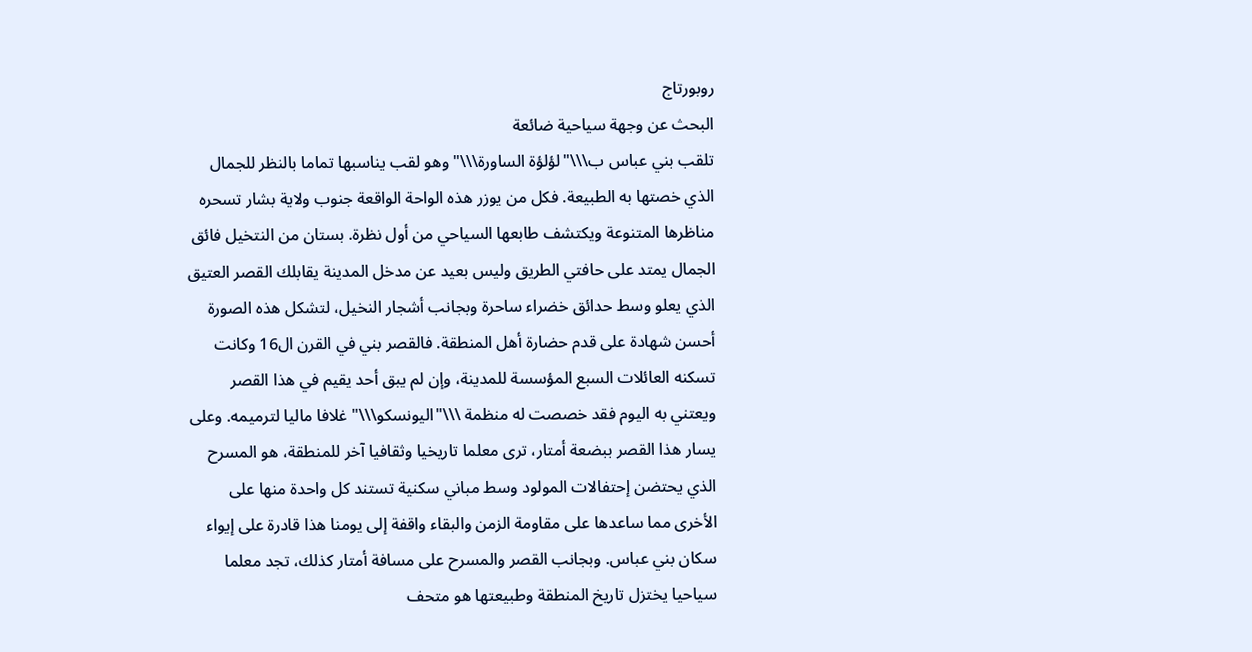روبورتاج
البحث عن وجهة سياحية ضائعة
تلقب بني عباس ب\\\"لؤلؤة الساورة\\\" وهو لقب يناسبها تماما بالنظر للجمال الذي خصتها به الطبيعة. فكل من يوزر هذه الواحة الواقعة جنوب ولاية بشار تسحره مناظرها المتنوعة ويكتشف طابعها السياحي من أول نظرة. بستان من النتخيل فائق الجمال يمتد على حافتي الطريق وليس بعيد عن مدخل المدينة يقابلك القصر العتيق الذي يعلو وسط حدائق خضراء ساحرة وبجانب أشجار النخيل، لتشكل هذه الصورة أحسن شهادة على قدم حضارة أهل المنطقة. فالقصر بني في القرن ال16 وكانت تسكنه العائلات السبع المؤسسة للمدينة، وإن لم يبق أحد يقيم في هذا القصر ويعتني به اليوم فقد خصصت له منظمة \\\"اليونسكو\\\" غلافا ماليا لترميمه. وعلى يسار هذا القصر ببضعة أمتار، ترى معلما تاريخيا وثقافيا آخر للمنطقة، هو المسرح الذي يحتضن إحتفالات المولود وسط مباني سكنية تستند كل واحدة منها على الأخرى مما ساعدها على مقاومة الزمن والبقاء واقفة إلى يومنا هذا قادرة على إيواء سكان بني عباس. وبجانب القصر والمسرح على مسافة أمتار كذلك، تجد معلما سياحيا يختزل تاريخ المنطقة وطبيعتها هو متحف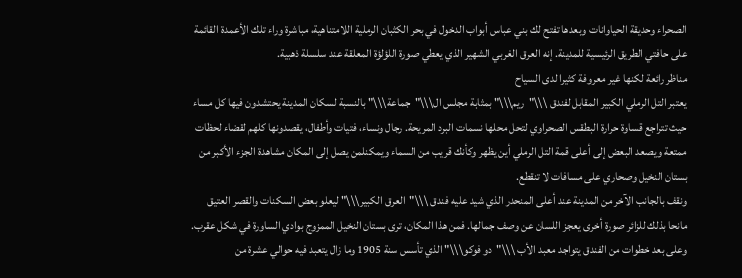الصحراء وحديقة الحياوانات وبعدها تفتح لك بني عباس أبواب الدخول في بحر الكثبان الرملية اللامتناهية، مباشرة وراء تلك الأعمدة القائمة على حافتي الطريق الرئيسية للمدينة. إنه العرق الغربي الشهير الذي يعطي صورة اللؤلؤة المعلقة عند سلسلة ذهبية.
مناظر رائعة لكنها غير معروفة كثيرا لدى السياح
يعتبر التل الرملي الكبير المقابل لفندق \\\"ريم\\\" بمثابة مجلس ال\\\"جماعة\\\" بالنسبة لسكان المدينة يحتشدون فيها كل مساء حيث تتراجع قساوة حرارة البطقس الصحراوي لتحل محلها نسمات البرد المريحة. رجال ونساء، فتيات وأطفال، يقصدونها كلهم لقضاء لحظات ممتعة ويصعد البعض إلى أعلى قمة التل الرملي أين يظهر وكأنك قريب من السماء ويمكنلمن يصل إلى المكان مشاهدة الجزء الأكبر من بستان النخيل وصحاري على مسافات لا تنقطع.
ونقف بالجانب الآخر من المدينة عند أعلى المنحدر الذي شيد عليه فندق \\\"العرق الكبير\\\" ليعلو بعض السكنات والقصر العتيق مانحا بذلك للزائر صورة أخرى يعجز اللسان عن وصف جمالها. فمن هذا المكان، ترى بستان النخيل الممزوج بوادي الساورة في شكل عقرب. وعلى بعد خطوات من الفندق يتواجد معبد الأب \\\"دو فوكو\\\" الذي تأسس سنة 1905 وما زال يتعبد فيه حوالي عشرة من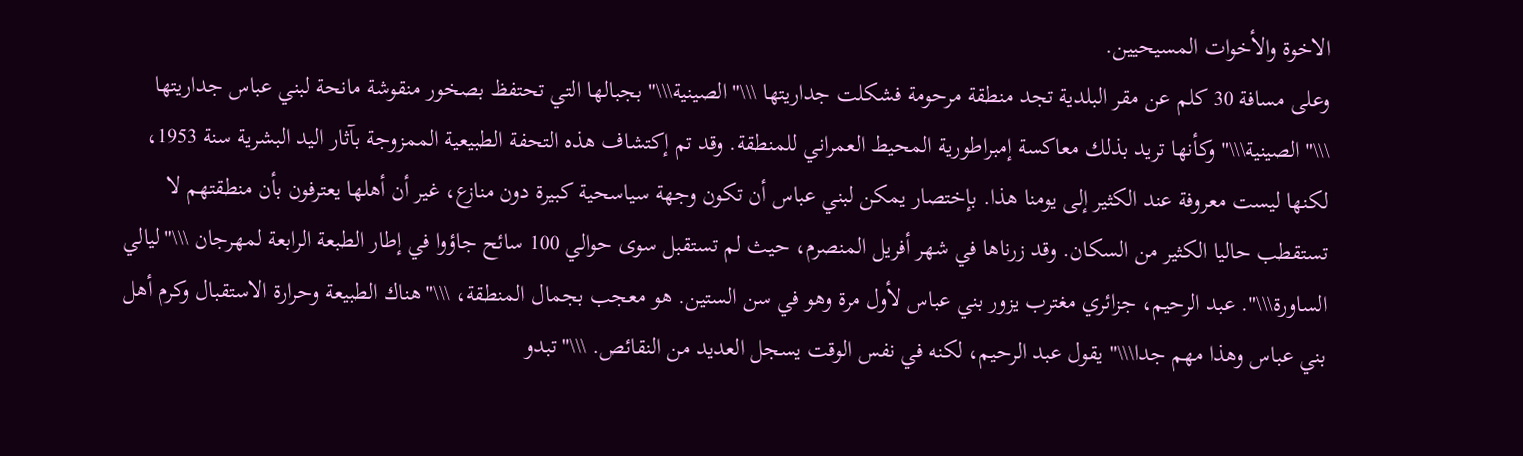الاخوة والأخوات المسيحيين.
وعلى مسافة 30 كلم عن مقر البلدية تجد منطقة مرحومة فشكلت جداريتها \\\"الصينية\\\" بجبالها التي تحتفظ بصخور منقوشة مانحة لبني عباس جداريتها \\\"الصينية\\\" وكأنها تريد بذلك معاكسة إمبراطورية المحيط العمراني للمنطقة. وقد تم إكتشاف هذه التحفة الطبيعية الممزوجة بآثار اليد البشرية سنة 1953، لكنها ليست معروفة عند الكثير إلى يومنا هذا. بإختصار يمكن لبني عباس أن تكون وجهة سياسحية كبيرة دون منازع، غير أن أهلها يعترفون بأن منطقتهم لا تستقطب حاليا الكثير من السكان. وقد زرناها في شهر أفريل المنصرم، حيث لم تستقبل سوى حوالي 100 سائح جاؤوا في إطار الطبعة الرابعة لمهرجان \\\"ليالي الساورة\\\". عبد الرحيم، جزائري مغترب يزور بني عباس لأول مرة وهو في سن الستين. هو معجب بجمال المنطقة، \\\"هناك الطبيعة وحرارة الاستقبال وكرم أهل بني عباس وهذا مهم جدا\\\" يقول عبد الرحيم، لكنه في نفس الوقت يسجل العديد من النقائص. \\\"تبدو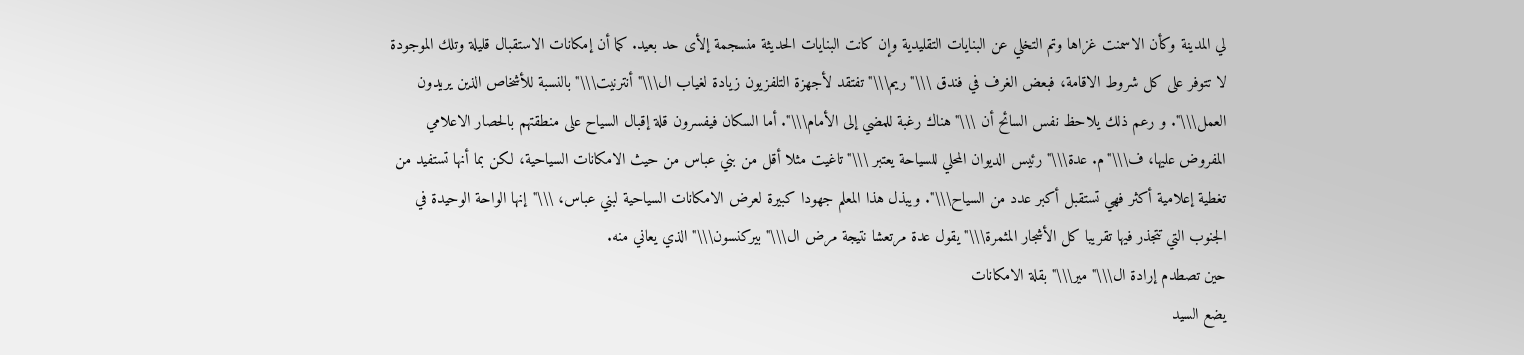لي المدينة وكأن الاسمنت غزاها وتم التخلي عن البنايات التقليدية وإن كانت البنايات الحديثة منسجمة إلأى حد بعيد. كما أن إمكانات الاستقبال قليلة وتلك الموجودة لا تتوفر على كل شروط الاقامة، فبعض الغرف في فندق \\\"ريم\\\" تفتقد لأجهزة التلفزيون زيادة لغياب ال\\\"أنترنيت\\\" بالنسبة للأشخاص الذين يريدون العمل\\\". و رعم ذلك يلاحظ نفس السائح أن \\\"هناك رغبة للمضي إلى الأمام\\\". أما السكان فيفسرون قلة إقبال السياح على منطقتهم بالحصار الاعلامي المفروض عليها، ف\\\"م. عدة\\\" رئيس الديوان المحلي للسياحة يعتبر \\\"تاغيت مثلا أقل من بني عباس من حيث الامكانات السياحية، لكن بما أنها تستفيد من تغطية إعلامية أكثر فهي تستقبل أكبر عدد من السياح\\\". ويبذل هذا المعلم جهودا كبيرة لعرض الامكانات السياحية لبني عباس، \\\"إنها الواحة الوحيدة في الجنوب التي تتجذر فيها تقريبا كل الأشجار المثمرة\\\" يقول عدة مرتعشا نتيجة مرض ال\\\"بيركنسون\\\" الذي يعاني منه.
حين تصطدم إرادة ال\\\"مير\\\" بقلة الامكانات
يضع السيد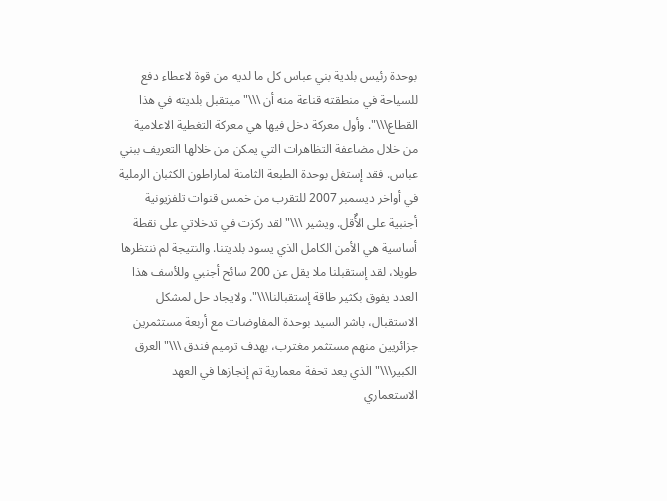بوحدة رئيس بلدية بني عباس كل ما لديه من قوة لاعطاء دفع للسياحة في منطقته قناعة منه أن \\\"ميتقبل بلديته في هذا القطاع\\\". وأول معركة دخل فيها هي معركة التغطية الاعلامية من خلال مضاعفة التظاهرات التي يمكن من خلالها التعريف ببني عباس. فقد إستغل بوحدة الطبعة الثامنة لماراطون الكثبان الرملية في أواخر ديسمبر 2007 للتقرب من خمس قنوات تلفزيونية أجنبية على الأٌقل. ويشير \\\"لقد ركزت في تدخلاتي على نقطة أساسية هي الأمن الكامل الذي يسود بلديتنا. والنتيجة لم ننتظرها طويلا، لقد إستقبلنا ملا يقل عن 200 سائح أجنبي وللأسف هذا العدد يفوق بكثير طاقة إستقبالنا\\\". ولايجاد حل لمشكل الاستقبال، باشر السيد بوحدة المفاوضات مع أربعة مستثمرين جزائريين منهم مستثمر مغترب، بهدف ترميم فندق \\\"العرق الكبير\\\" الذي يعد تحفة معمارية تم إنجازها في العهد الاستعماري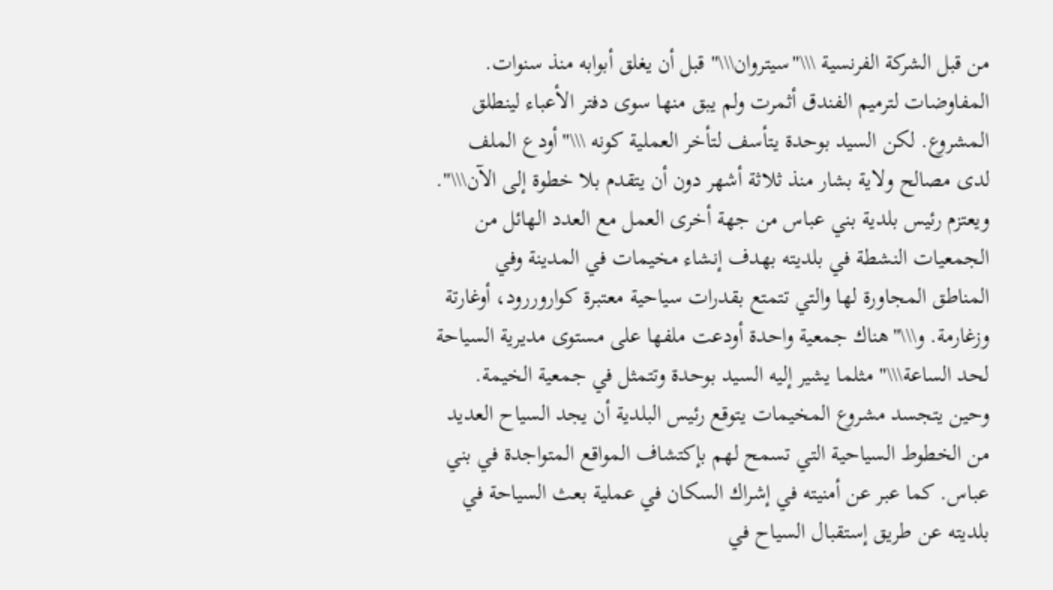من قبل الشركة الفرنسية \\\"سيتروان\\\" قبل أن يغلق أبوابه منذ سنوات.
المفاوضات لترميم الفندق أثمرت ولم يبق منها سوى دفتر الأعباء لينطلق المشروع. لكن السيد بوحدة يتأسف لتأخر العملية كونه \\\"أودع الملف لدى مصالح ولاية بشار منذ ثلاثة أشهر دون أن يتقدم بلا خطوة إلى الآن\\\".
ويعتزم رئيس بلدية بني عباس من جهة أخرى العمل مع العدد الهائل من الجمعيات النشطة في بلديته بهدف إنشاء مخيمات في المدينة وفي المناطق المجاورة لها والتي تتمتع بقدرات سياحية معتبرة كواروررود، أوغارتة وزغارمة. و\\\"هناك جمعية واحدة أودعت ملفها على مستوى مديرية السياحة لحد الساعة\\\" مثلما يشير إليه السيد بوحدة وتتمثل في جمعية الخيمة. وحين يتجسد مشروع المخيمات يتوقع رئيس البلدية أن يجد السياح العديد من الخطوط السياحية التي تسمح لهم بإكتشاف المواقع المتواجدة في بني عباس. كما عبر عن أمنيته في إشراك السكان في عملية بعث السياحة في بلديته عن طريق إستقبال السياح في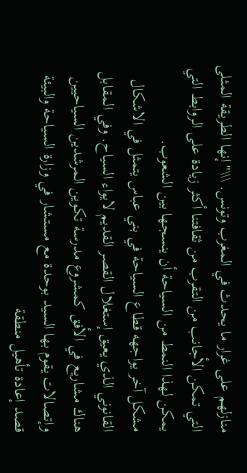منازلهم على غرار ما يحدث في المغرب وتونس. \\\"إنها الطريقة المثلى التي تمكن الأجانب من التقرب من ثقافتنا أكثر زيادة على الروابط التي يمكن لهذا النمط من السياحة أن ينسجها بين الشعوب.
مشكل آخر يواجهه قطاع السياحة في بني عباس يتمثل في الاشكال القانوني الذي يعيق إستغلال القصر القديم لايواء السياح. وفي المقابل هناك مشاريع في الأفق كمشروع مدرسة تكوين المرشدين السياحيين وإتصالات يقوم بها السيد بوحدة مع مستشار في وزارة السياحة والبيئة قصد إعادة تأهيل منطقة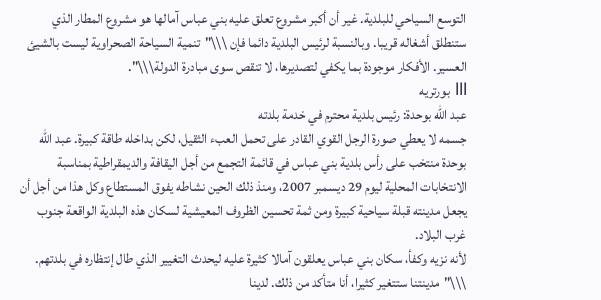التوسع السياحي للبلدية. غير أن أكبر مشروع تعلق عليه بني عباس آمالها هو مشروع المطار الذي ستنطلق أشغاله قريبا. وبالنسبة لرئيس البلدية دائما فإن \\\"تنمية السياحة الصحراوية ليست بالشيئ العسير. الأفكار موجودة بما يكفي لتصديرها، لا تنقص سوى مبادرة الدولة\\\".
III بورتريه
عبد الله بوحدة: رئيس بلدية محترم في خدمة بلدته
جسمه لا يعطي صورة الرجل القوي القادر على تحمل العبء الثقيل، لكن بداخله طاقة كبيرة. عبد الله بوحدة منتخب على رأس بلدية بني عباس في قائمة التجمع من أجل اليقافة والديمقراطية بمناسبة الانتخابات المحلية ليوم 29 ديسمبر 2007، ومنذ ذلك الحين نشاطه يفوق المستطاع وكل هذا من أجل أن يجعل مدينته قبلة سياحية كبيرة ومن ثمة تحسين الظروف المعيشية لسكان هذه البلدية الواقعة جنوب غرب البلاد.
لأنه نزيه وكفأ، سكان بني عباس يعلقون آمالا كثيرة عليه ليحدث التغيير الذي طال إنتظاره في بلدتهم. \\\"مدينتنا ستتغير كثيرا، أنا متأكد من ذلك. لدينا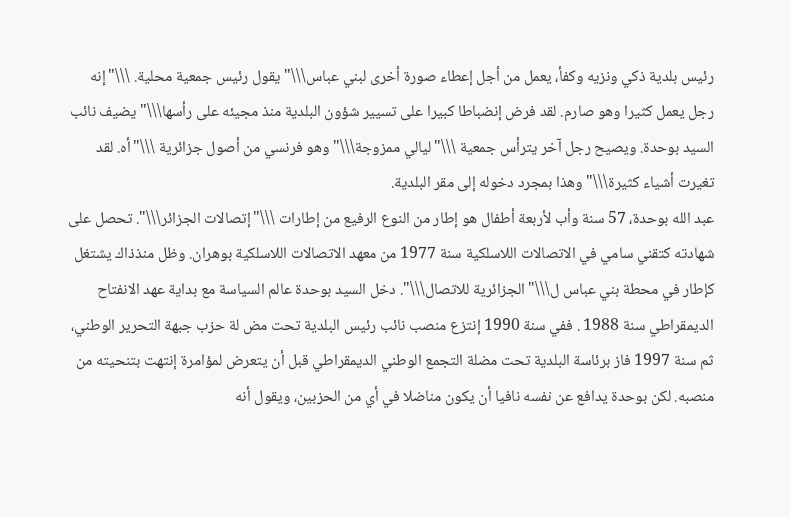رئيس بلدية ذكي ونزيه وكفأ، يعمل من أجل إعطاء صورة أخرى لبني عباس\\\" يقول رئيس جمعية محلية. \\\"إنه رجل يعمل كثيرا وهو صارم. لقد فرض إنضباطا كبيرا على تسيير شؤون البلدية منذ مجيئه على رأسها\\\" يضيف نائب السيد بوحدة. ويصيح رجل آخر يترأس جمعية \\\"ليالي ممزوجة\\\" وهو فرنسي من أصول جزائرية \\\"أه. لقد تغيرت أشياء كثيرة\\\" وهذا بمجرد دخوله إلى مقر البلدية.
عبد الله بوحدة، 57 سنة وأب لأربعة أطفال هو إطار من النوع الرفيع من إطارات \\\"إتصالات الجزائر\\\". تحصل على شهادته كتقني سامي في الاتصالات اللاسلكية سنة 1977 من معهد الاتصالات اللاسلكية بوهران. وظل منذذاك يشتغل كإطار في محطة بني عباس ل\\\"الجزائرية للاتصال\\\". دخل السيد بوحدة عالم السياسة مع بداية عهد الانفتاح الديمقراطي سنة 1988 . ففي سنة 1990 إنتزع منصب نائب رئيس البلدية تحت مض لة حزب جبهة التحرير الوطني، ثم سنة 1997 فاز برئاسة البلدية تحت مضلة التجمع الوطني الديمقراطي قبل أن يتعرض لمؤامرة إنتهت بتنحيته من منصبه. لكن بوحدة يدافع عن نفسه نافيا أن يكون مناضلا في أي من الحزبين، ويقول أنه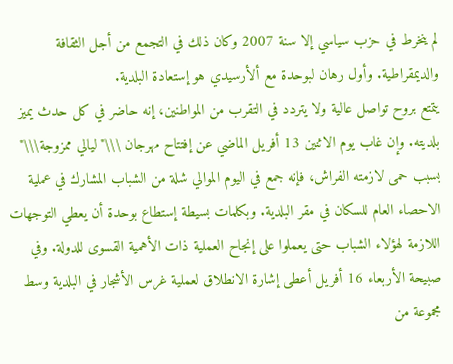لم ينخرط في حزب سياسي إلا سنة 2007 وكان ذلك في التجمع من أجل الثقافة والديمقراطية. وأول رهان لبوحدة مع ألأرسيدي هو إستعادة البلدية.
يتمتع بروح تواصل عالية ولا يتردد في التقرب من المواطنين، إنه حاضر في كل حدث يميز بلديته. وإن غاب يوم الاثنين 13 أفريل الماضي عن إفتتاح مهرجان \\\"ليالي ممزوجة\\\" بسبب حمى لازمته الفراش، فإنه جمع في اليوم الموالي شلة من الشباب المشارك في عملية الاحصاء العام للسكان في مقر البلدية. وبكلمات بسيطة إستطاع بوحدة أن يعطي التوجهات اللازمة لهؤلاء الشباب حتى يعملوا على إنجاح العملية ذات الأهمية القسوى للدولة. وفي صبيحة الأربعاء 16 أفريل أعطى إشارة الانطلاق لعملية غرس الأشجار في البلدية وسط مجموعة من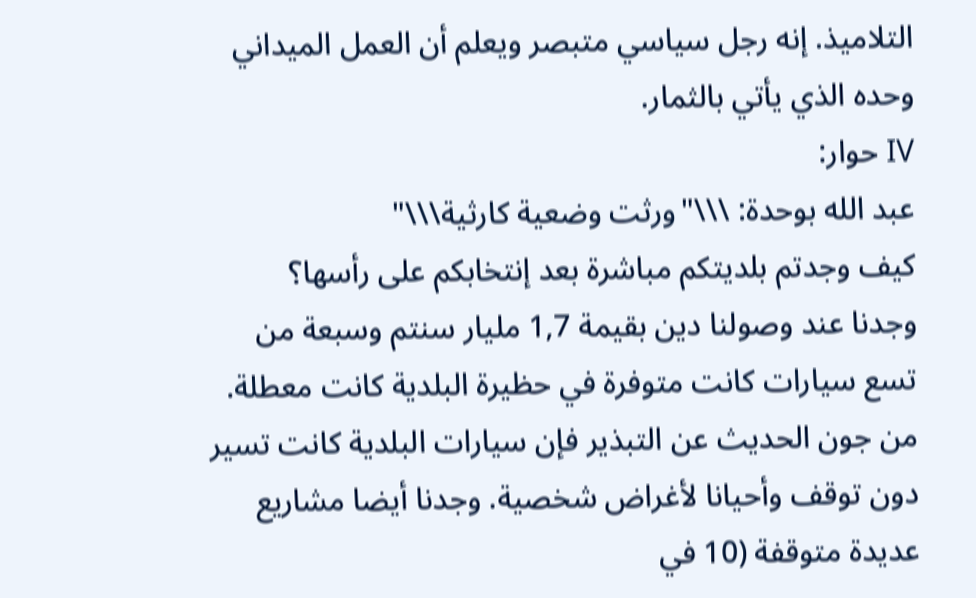التلاميذ. إنه رجل سياسي متبصر ويعلم أن العمل الميداني وحده الذي يأتي بالثمار.
IV حوار:
عبد الله بوحدة: \\\"ورثت وضعية كارثية\\\"
كيف وجدتم بلديتكم مباشرة بعد إنتخابكم على رأسها؟
وجدنا عند وصولنا دين بقيمة 1,7 مليار سنتم وسبعة من تسع سيارات كانت متوفرة في حظيرة البلدية كانت معطلة. من جون الحديث عن التبذير فإن سيارات البلدية كانت تسير دون توقف وأحيانا لأغراض شخصية. وجدنا أيضا مشاريع عديدة متوقفة (10 في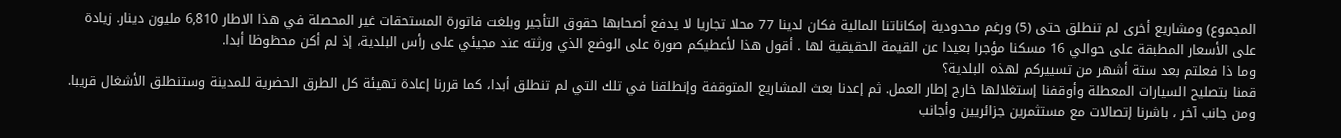المجموع) ومشاريع أخرى لم تنطلق حتى (5) ورغم محدودية إمكاناتنا المالية فكان لدينا 77 محلا تجاريا لا يدفع أصحابها حقوق التأجير وبلغت فاتورة المستحقات غير المحصلة في هذا الاطار 6,810 مليون دينار. زيادة على الأسعار المطبقة على حوالي 16 مسكنا مؤجرا بعيدا عن القيمة الحقيقية لها . أقول هذا لأعطيكم صورة على الوضع الذي ورثته عند مجيئي على رأس البلدية، إذ لم أكن محظوظا أبدا.
وما ذا فعلتم بعد ستة أشهر من تسييركم لهذه البلدية؟
قمنا بتصليح السيارات المعطلة وأوقفنا إستغلالها خارج إطار العمل. ثم إعدنا بعث المشاريع المتوقفة وإنطلقنا في تلك التي لم تنطلق أبدا، كما قررنا إعادة تهيئة كل الطرق الحضرية للمدينة وستنطلق الأشغال قريبا.
ومن جانب آخر ، باشرنا إتصالات مع مستثمرين جزائريين وأجانب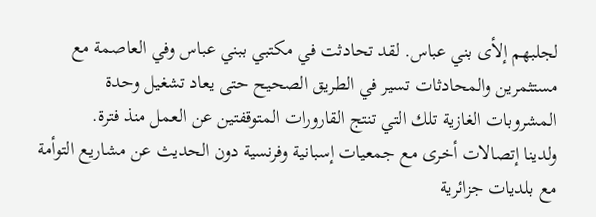لجلبهم إلأى بني عباس. لقد تحادثت في مكتبي ببني عباس وفي العاصمة مع مستثمرين والمحادثات تسير في الطريق الصحيح حتى يعاد تشغيل وحدة المشروبات الغازية تلك التي تنتج القارورات المتوقفتين عن العمل منذ فترة.
ولدينا إتصالات أخرى مع جمعيات إسبانية وفرنسية دون الحديث عن مشاريع التوأمة مع بلديات جزائرية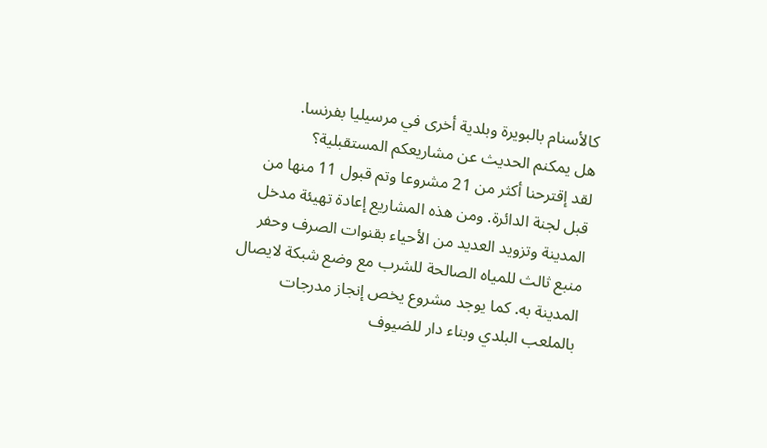كالأسنام بالبويرة وبلدية أخرى في مرسيليا بفرنسا.
هل يمكنم الحديث عن مشاريعكم المستقبلية؟
لقد إقترحنا أكثر من 21 مشروعا وتم قبول 11 منها من قبل لجنة الدائرة. ومن هذه المشاريع إعادة تهيئة مدخل المدينة وتزويد العديد من الأحياء بقنوات الصرف وحفر منبع ثالث للمياه الصالحة للشرب مع وضع شبكة لايصال المدينة به. كما يوجد مشروع يخص إنجاز مدرجات بالملعب البلدي وبناء دار للضيوف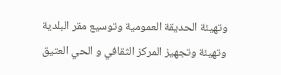وتهيئة الحديقة العمومية وتوسيع مقر البلدية وتهيئة وتجهيز المركز الثقافي و الحي العتيق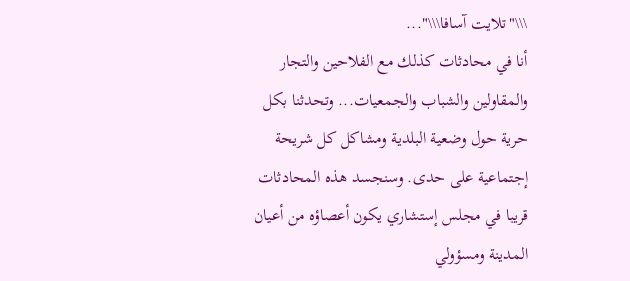\\\"تلايت آسافا\\\"...
أنا في محادثات كذلك مع الفلاحين والتجار والمقاولين والشباب والجمعيات... وتحدثنا بكل حرية حول وضعية البلدية ومشاكل كل شريحة إجتماعية على حدى. وسنجسد هذه المحادثات قريبا في مجلس إستشاري يكون أعصاؤه من أعيان المدينة ومسؤولي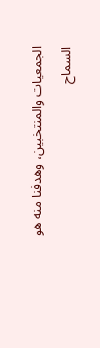الجمعيات والمنتخبين، وهدفنا منه هو السماح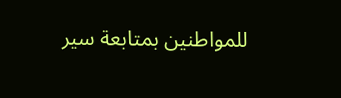للمواطنين بمتابعة سير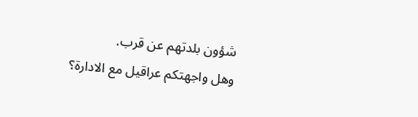شؤون بلدتهم عن قرب.
وهل واجهتكم عراقيل مع الادارة؟